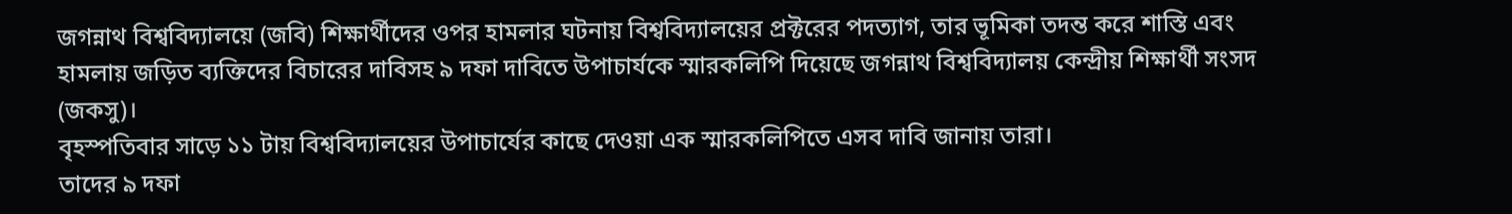জগন্নাথ বিশ্ববিদ্যালয়ে (জবি) শিক্ষার্থীদের ওপর হামলার ঘটনায় বিশ্ববিদ্যালয়ের প্রক্টরের পদত্যাগ, তার ভূমিকা তদন্ত করে শাস্তি এবং হামলায় জড়িত ব্যক্তিদের বিচারের দাবিসহ ৯ দফা দাবিতে উপাচার্যকে স্মারকলিপি দিয়েছে জগন্নাথ বিশ্ববিদ্যালয় কেন্দ্রীয় শিক্ষার্থী সংসদ (জকসু)।
বৃহস্পতিবার সাড়ে ১১ টায় বিশ্ববিদ্যালয়ের উপাচার্যের কাছে দেওয়া এক স্মারকলিপিতে এসব দাবি জানায় তারা।
তাদের ৯ দফা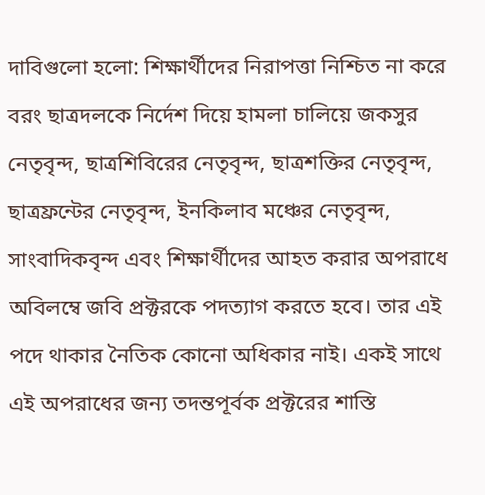দাবিগুলো হলো: শিক্ষার্থীদের নিরাপত্তা নিশ্চিত না করে বরং ছাত্রদলকে নির্দেশ দিয়ে হামলা চালিয়ে জকসুর নেতৃবৃন্দ, ছাত্রশিবিরের নেতৃবৃন্দ, ছাত্রশক্তির নেতৃবৃন্দ, ছাত্রফ্রন্টের নেতৃবৃন্দ, ইনকিলাব মঞ্চের নেতৃবৃন্দ, সাংবাদিকবৃন্দ এবং শিক্ষার্থীদের আহত করার অপরাধে অবিলম্বে জবি প্রক্টরকে পদত্যাগ করতে হবে। তার এই পদে থাকার নৈতিক কোনো অধিকার নাই। একই সাথে এই অপরাধের জন্য তদন্তপূর্বক প্রক্টরের শাস্তি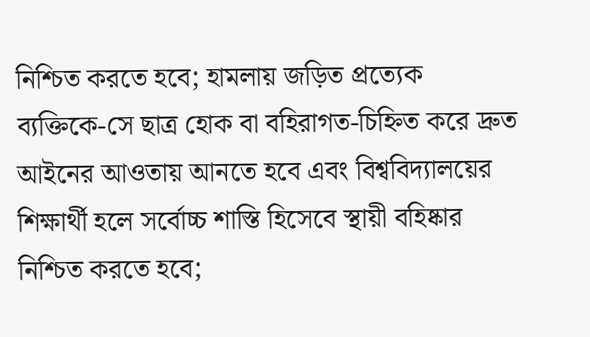নিশ্চিত করতে হবে; হামলায় জড়িত প্রত্যেক ব্যক্তিকে-সে ছাত্র হোক বা বহিরাগত-চিহ্নিত করে দ্রুত আইনের আওতায় আনতে হবে এবং বিশ্ববিদ্যালয়ের শিক্ষার্থী হলে সর্বোচ্চ শাস্তি হিসেবে স্থায়ী বহিষ্কার নিশ্চিত করতে হবে;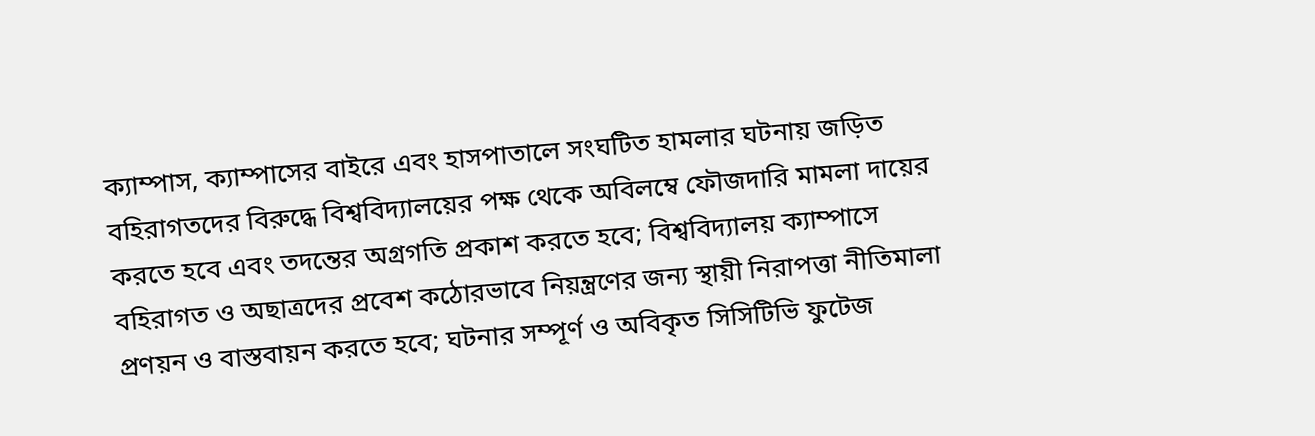ক্যাম্পাস, ক্যাম্পাসের বাইরে এবং হাসপাতালে সংঘটিত হামলার ঘটনায় জড়িত বহিরাগতদের বিরুদ্ধে বিশ্ববিদ্যালয়ের পক্ষ থেকে অবিলম্বে ফৌজদারি মামলা দায়ের করতে হবে এবং তদন্তের অগ্রগতি প্রকাশ করতে হবে; বিশ্ববিদ্যালয় ক্যাম্পাসে বহিরাগত ও অছাত্রদের প্রবেশ কঠোরভাবে নিয়ন্ত্রণের জন্য স্থায়ী নিরাপত্তা নীতিমালা প্রণয়ন ও বাস্তবায়ন করতে হবে; ঘটনার সম্পূর্ণ ও অবিকৃত সিসিটিভি ফুটেজ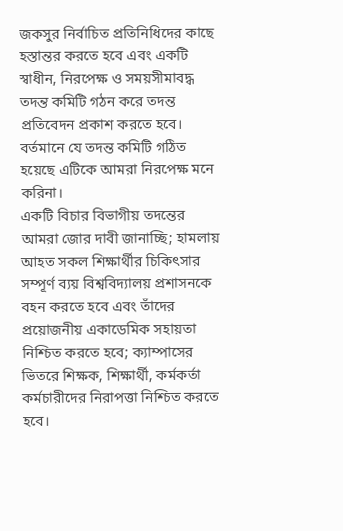জকসুর নির্বাচিত প্রতিনিধিদের কাছে হস্তান্তর করতে হবে এবং একটি স্বাধীন, নিরপেক্ষ ও সময়সীমাবদ্ধ তদন্ত কমিটি গঠন করে তদন্ত প্রতিবেদন প্রকাশ করতে হবে। বর্তমানে যে তদন্ত কমিটি গঠিত হয়েছে এটিকে আমরা নিরপেক্ষ মনে করিনা।
একটি বিচার বিভাগীয় তদন্তের আমরা জোর দাবী জানাচ্ছি; হামলায় আহত সকল শিক্ষার্থীর চিকিৎসার সম্পূর্ণ ব্যয় বিশ্ববিদ্যালয় প্রশাসনকে বহন করতে হবে এবং তাঁদের প্রয়োজনীয় একাডেমিক সহায়তা নিশ্চিত করতে হবে; ক্যাম্পাসের ভিতরে শিক্ষক, শিক্ষার্থী, কর্মকর্তা কর্মচারীদের নিরাপত্তা নিশ্চিত করতে হবে।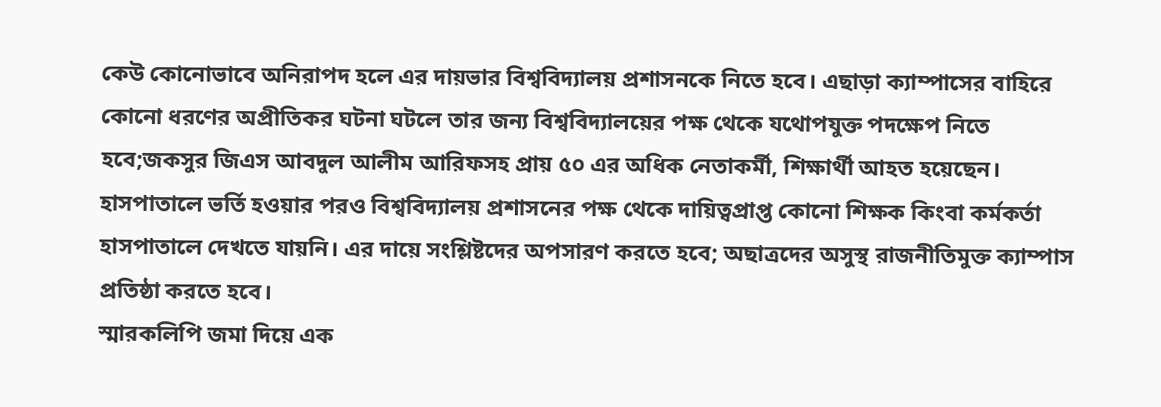কেউ কোনোভাবে অনিরাপদ হলে এর দায়ভার বিশ্ববিদ্যালয় প্রশাসনকে নিতে হবে। এছাড়া ক্যাম্পাসের বাহিরে কোনো ধরণের অপ্রীতিকর ঘটনা ঘটলে তার জন্য বিশ্ববিদ্যালয়ের পক্ষ থেকে যথোপযুক্ত পদক্ষেপ নিতে হবে;জকসুর জিএস আবদুল আলীম আরিফসহ প্রায় ৫০ এর অধিক নেতাকর্মী, শিক্ষার্থী আহত হয়েছেন। হাসপাতালে ভর্তি হওয়ার পরও বিশ্ববিদ্যালয় প্রশাসনের পক্ষ থেকে দায়িত্বপ্রাপ্ত কোনো শিক্ষক কিংবা কর্মকর্তা হাসপাতালে দেখতে যায়নি। এর দায়ে সংশ্লিষ্টদের অপসারণ করতে হবে; অছাত্রদের অসুস্থ রাজনীতিমুক্ত ক্যাম্পাস প্রতিষ্ঠা করতে হবে।
স্মারকলিপি জমা দিয়ে এক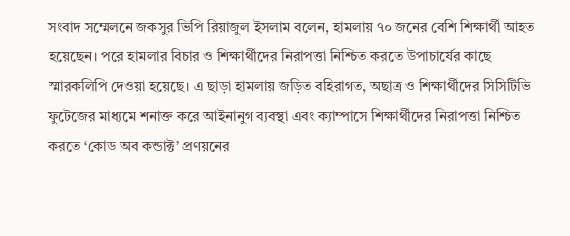সংবাদ সম্মেলনে জকসুর ভিপি রিয়াজুল ইসলাম বলেন, হামলায় ৭০ জনের বেশি শিক্ষার্থী আহত হয়েছেন। পরে হামলার বিচার ও শিক্ষার্থীদের নিরাপত্তা নিশ্চিত করতে উপাচার্যের কাছে স্মারকলিপি দেওয়া হয়েছে। এ ছাড়া হামলায় জড়িত বহিরাগত, অছাত্র ও শিক্ষার্থীদের সিসিটিভি ফুটেজের মাধ্যমে শনাক্ত করে আইনানুগ ব্যবস্থা এবং ক্যাম্পাসে শিক্ষার্থীদের নিরাপত্তা নিশ্চিত করতে ‘কোড অব কন্ডাক্ট’ প্রণয়নের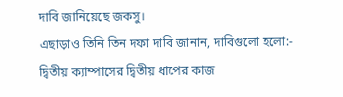দাবি জানিয়েছে জকসু।
এছাড়াও তিনি তিন দফা দাবি জানান, দাবিগুলো হলো:- দ্বিতীয় ক্যাম্পাসের দ্বিতীয় ধাপের কাজ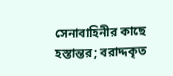সেনাবাহিনীর কাছে হস্তান্তর; বরাদ্দকৃত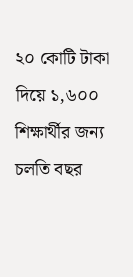২০ কোটি টাকা দিয়ে ১,৬০০ শিক্ষার্থীর জন্য চলতি বছর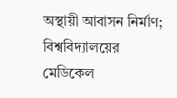অস্থায়ী আবাসন নির্মাণ; বিশ্ববিদ্যালয়ের মেডিকেল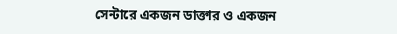সেন্টারে একজন ডাক্তার ও একজন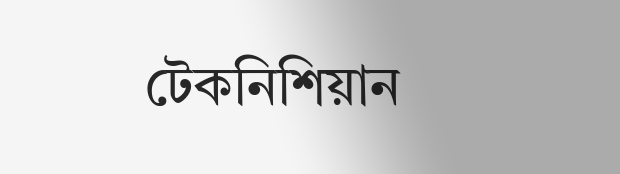টেকনিশিয়ান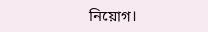নিয়োগ।